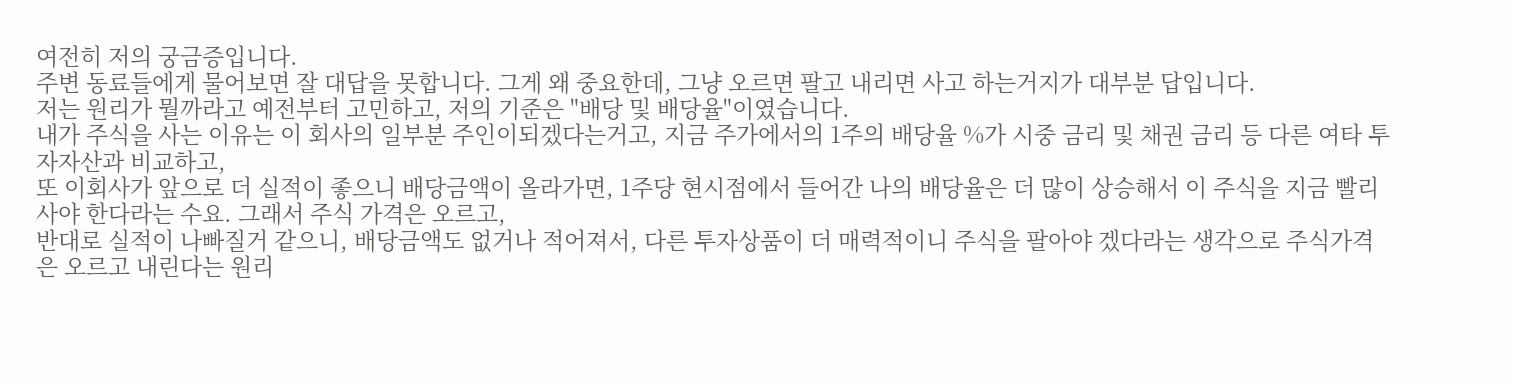여전히 저의 궁금증입니다.
주변 동료들에게 물어보면 잘 대답을 못합니다. 그게 왜 중요한데, 그냥 오르면 팔고 내리면 사고 하는거지가 대부분 답입니다.
저는 원리가 뭘까라고 예전부터 고민하고, 저의 기준은 "배당 및 배당율"이였습니다.
내가 주식을 사는 이유는 이 회사의 일부분 주인이되겠다는거고, 지금 주가에서의 1주의 배당율 %가 시중 금리 및 채권 금리 등 다른 여타 투자자산과 비교하고,
또 이회사가 앞으로 더 실적이 좋으니 배당금액이 올라가면, 1주당 현시점에서 들어간 나의 배당율은 더 많이 상승해서 이 주식을 지금 빨리 사야 한다라는 수요. 그래서 주식 가격은 오르고,
반대로 실적이 나빠질거 같으니, 배당금액도 없거나 적어져서, 다른 투자상품이 더 매력적이니 주식을 팔아야 겠다라는 생각으로 주식가격은 오르고 내린다는 원리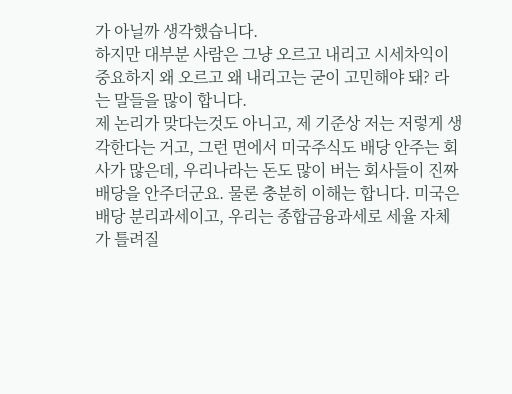가 아닐까 생각했습니다.
하지만 대부분 사람은 그냥 오르고 내리고 시세차익이 중요하지 왜 오르고 왜 내리고는 굳이 고민해야 돼? 라는 말들을 많이 합니다.
제 논리가 맞다는것도 아니고, 제 기준상 저는 저렇게 생각한다는 거고, 그런 면에서 미국주식도 배당 안주는 회사가 많은데, 우리나라는 돈도 많이 버는 회사들이 진짜 배당을 안주더군요. 물론 충분히 이해는 합니다. 미국은 배당 분리과세이고, 우리는 종합금융과세로 세율 자체가 틀려질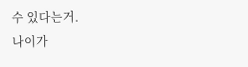수 있다는거.
나이가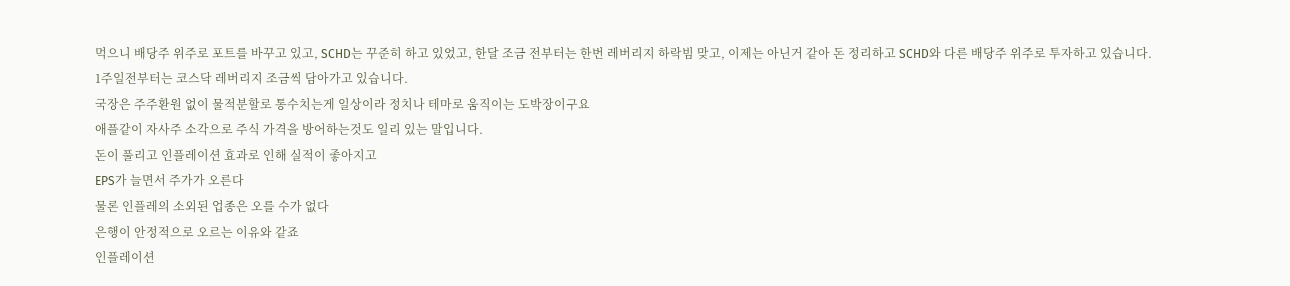먹으니 배당주 위주로 포트를 바꾸고 있고, SCHD는 꾸준히 하고 있었고, 한달 조금 전부터는 한번 레버리지 하락빔 맞고, 이제는 아닌거 같아 돈 정리하고 SCHD와 다른 배당주 위주로 투자하고 있습니다.
1주일전부터는 코스닥 레버리지 조금씩 담아가고 있습니다.
국장은 주주환원 없이 물적분할로 통수치는게 일상이라 정치나 테마로 움직이는 도박장이구요
애플같이 자사주 소각으로 주식 가격을 방어하는것도 일리 있는 말입니다.
돈이 풀리고 인플레이션 효과로 인해 실적이 좋아지고
EPS가 늘면서 주가가 오른다
물론 인플레의 소외된 업종은 오를 수가 없다
은행이 안정적으로 오르는 이유와 같죠
인플레이션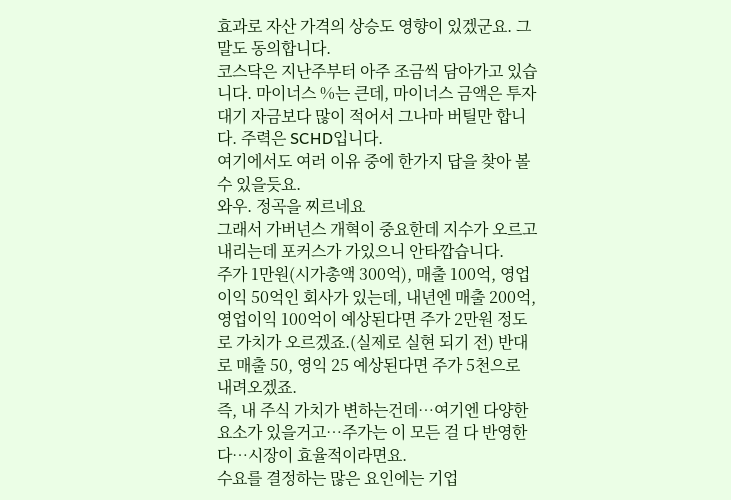효과로 자산 가격의 상승도 영향이 있겠군요. 그말도 동의합니다.
코스닥은 지난주부터 아주 조금씩 담아가고 있습니다. 마이너스 %는 큰데, 마이너스 금액은 투자대기 자금보다 많이 적어서 그나마 버틸만 합니다. 주력은 SCHD입니다.
여기에서도 여러 이유 중에 한가지 답을 찾아 볼수 있을듯요.
와우. 정곡을 찌르네요
그래서 가버넌스 개혁이 중요한데 지수가 오르고 내리는데 포커스가 가있으니 안타깝습니다.
주가 1만원(시가총액 300억), 매출 100억, 영업이익 50억인 회사가 있는데, 내년엔 매출 200억, 영업이익 100억이 예상된다면 주가 2만원 정도로 가치가 오르겠죠.(실제로 실현 되기 전) 반대로 매출 50, 영익 25 예상된다면 주가 5천으로 내려오겠죠.
즉, 내 주식 가치가 변하는건데…여기엔 다양한 요소가 있을거고…주가는 이 모든 걸 다 반영한다…시장이 효율적이라면요.
수요를 결정하는 많은 요인에는 기업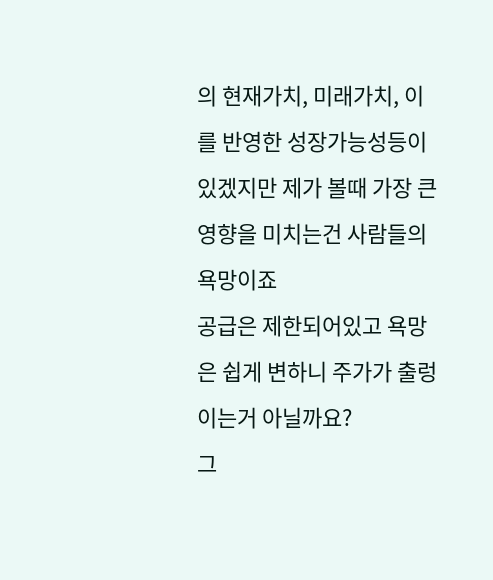의 현재가치, 미래가치, 이를 반영한 성장가능성등이 있겠지만 제가 볼때 가장 큰 영향을 미치는건 사람들의 욕망이죠
공급은 제한되어있고 욕망은 쉽게 변하니 주가가 출렁이는거 아닐까요?
그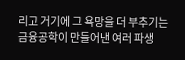리고 거기에 그 욕망을 더 부추기는 금융공학이 만들어낸 여러 파생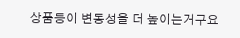상품등이 변동성을 더 높이는거구요